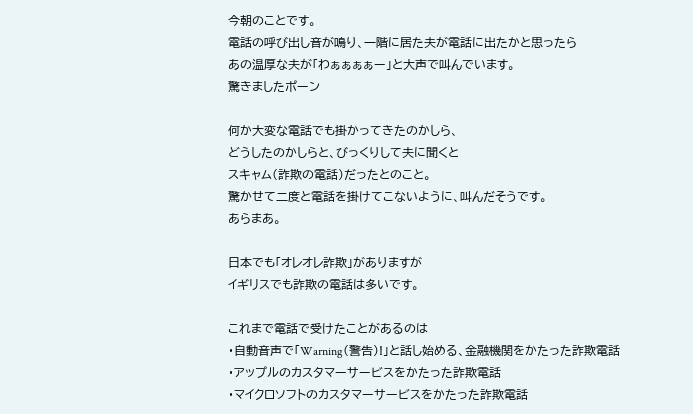今朝のことです。
電話の呼び出し音が鳴り、一階に居た夫が電話に出たかと思ったら
あの温厚な夫が「わぁぁぁぁー」と大声で叫んでいます。
驚きましたポーン

何か大変な電話でも掛かってきたのかしら、
どうしたのかしらと、びっくりして夫に聞くと
スキャム(詐欺の電話)だったとのこと。
驚かせて二度と電話を掛けてこないように、叫んだそうです。
あらまあ。

日本でも「オレオレ詐欺」がありますが
イギリスでも詐欺の電話は多いです。

これまで電話で受けたことがあるのは
・自動音声で「Warning(警告)!」と話し始める、金融機関をかたった詐欺電話
・アップルのカスタマーサービスをかたった詐欺電話
・マイクロソフトのカスタマーサービスをかたった詐欺電話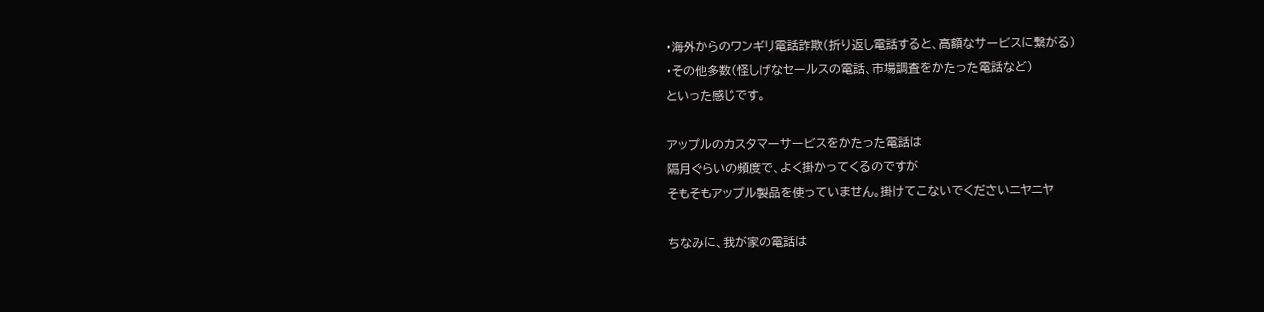・海外からのワンギリ電話詐欺(折り返し電話すると、高額なサービスに繋がる)
・その他多数(怪しげなセールスの電話、市場調査をかたった電話など)
といった感じです。

アップルのカスタマーサービスをかたった電話は
隔月ぐらいの頻度で、よく掛かってくるのですが
そもそもアップル製品を使っていません。掛けてこないでくださいニヤニヤ

ちなみに、我が家の電話は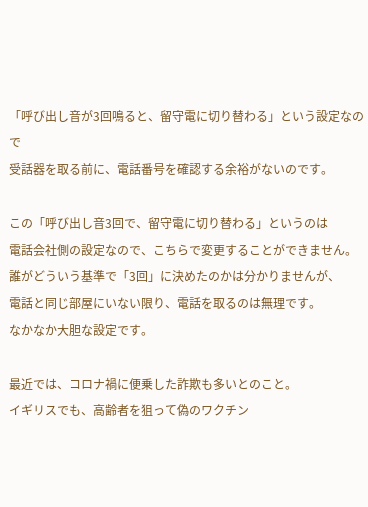「呼び出し音が3回鳴ると、留守電に切り替わる」という設定なので
受話器を取る前に、電話番号を確認する余裕がないのです。

この「呼び出し音3回で、留守電に切り替わる」というのは
電話会社側の設定なので、こちらで変更することができません。
誰がどういう基準で「3回」に決めたのかは分かりませんが、
電話と同じ部屋にいない限り、電話を取るのは無理です。
なかなか大胆な設定です。

最近では、コロナ禍に便乗した詐欺も多いとのこと。
イギリスでも、高齢者を狙って偽のワクチン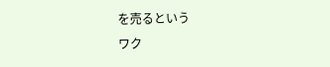を売るという
ワク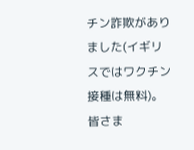チン詐欺がありました(イギリスではワクチン接種は無料)。
皆さま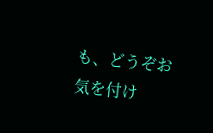も、どうぞお気を付け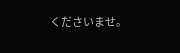くださいませ。